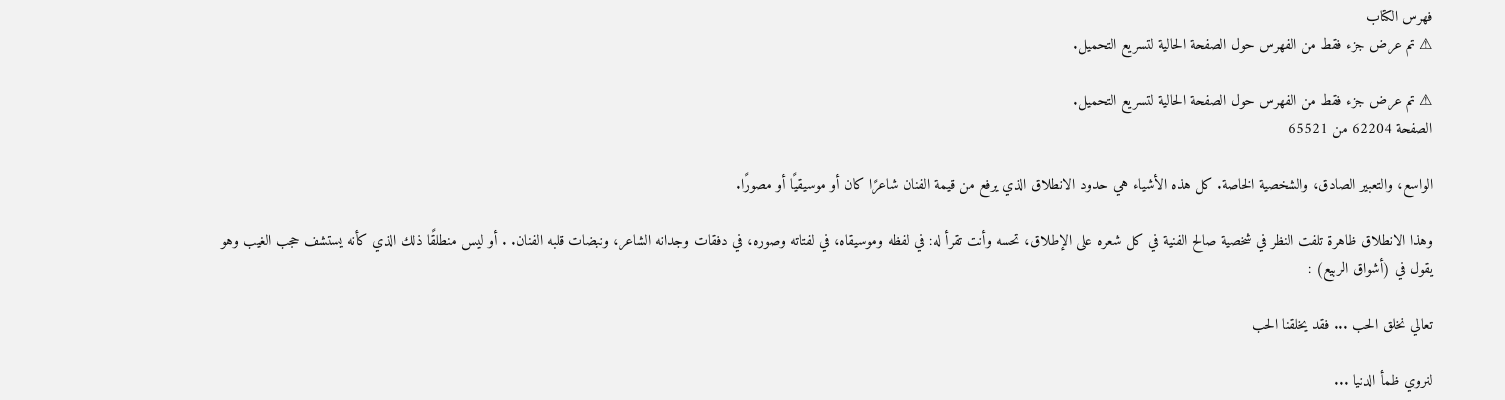فهرس الكتاب
⚠ تم عرض جزء فقط من الفهرس حول الصفحة الحالية لتسريع التحميل.

⚠ تم عرض جزء فقط من الفهرس حول الصفحة الحالية لتسريع التحميل.
الصفحة 62204 من 65521

الواسع، والتعبير الصادق، والشخصية الخاصة. كل هذه الأشياء هي حدود الانطلاق الذي يرفع من قيمة الفنان شاعرًا كان أو موسيقيًا أو مصورًا.

وهذا الانطلاق ظاهرة تلفت النظر في شخصية صالح الفنية في كل شعره على الإطلاق، تحسه وأنت تقرأ له: في لفظه وموسيقاه، في لفتاته وصوره، في دفقات وجدانه الشاعر، ونبضات قلبه الفنان. . أو ليس منطلقًا ذلك الذي كأنه يستشف حجب الغيب وهو يقول في (أشواق الربيع) :

تعالي نخلق الحب ... فقد يخلقنا الحب

لنروي ظمأ الدنيا ...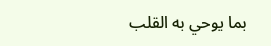بما يوحي به القلب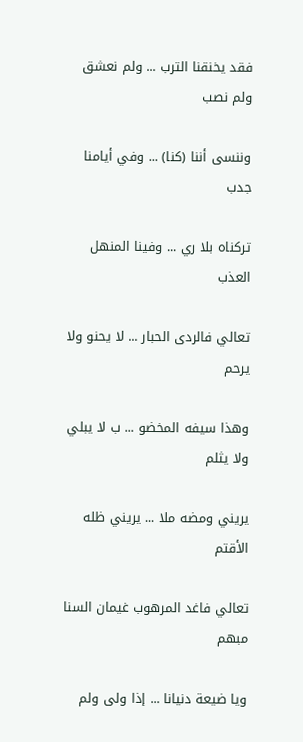فقد يخنقنا الترب ... ولم نعشق ولم نصب

وننسى أننا (كنا) ... وفي أيامنا جدب

تركناه بلا ري ... وفينا المنهل العذب

تعالي فالردى الحبار ... لا يحنو ولا يرحم

وهذا سيفه المخضو ... ب لا يبلي ولا يثلم

يريني ومضه ملا ... يريني ظله الأقتم

تعالي فاغد المرهوب غيمان السنا مبهم

ويا ضيعة دنيانا ... إذا ولى ولم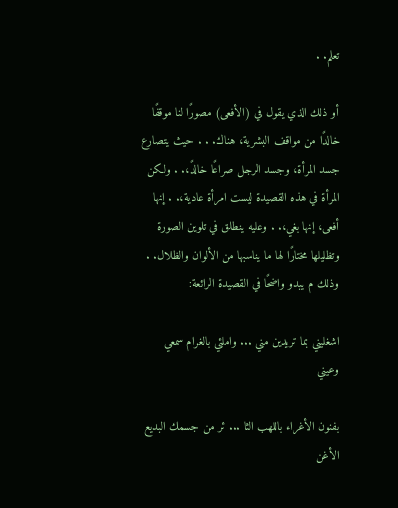تعلم. .

أو ذلك الذي يقول في (الأفعى) مصورًا لنا موقفًا خالدًا من مواقف البشرية، هناك. . . حيث يتصارع جسد المرأة، وجسد الرجل صراعًا خالدً،. . ولكن المرأة في هذه القصيدة ليست امرأة عادية،. . إنها أفعى، إنها بغي،. . وعليه ينطلق في تلوين الصورة وتظليلها مختارًا لها ما يناسبها من الألوان والظلال. . وذلك م يبدو واضحًا في القصيدة الرائعة:

اشغليني بما تريدين مني ... واملئي بالغرام سمعي وعيني

بفنون الأغراء باللهب الثا ... ئر من جسمك البديع الأغن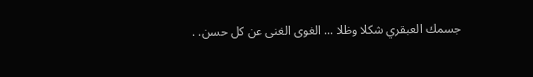جسمك العبقري شكلا وظلا ... الغوى الغنى عن كل حسن. .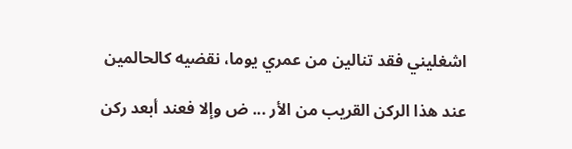اشغليني فقد تنالين من عمري يوما، نقضيه كالحالمين

عند هذا الركن القريب من الأر ... ض وإلا فعند أبعد ركن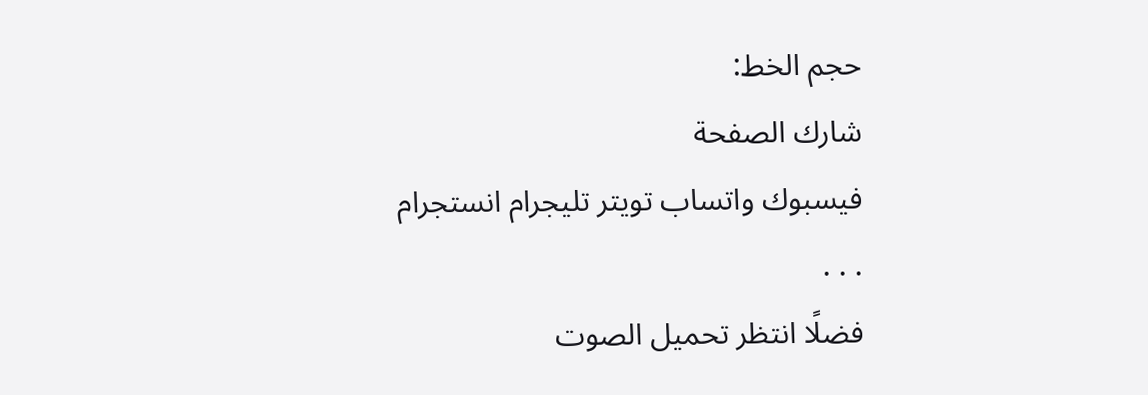حجم الخط:
شارك الصفحة
فيسبوك واتساب تويتر تليجرام انستجرام
. . .
فضلًا انتظر تحميل الصوت